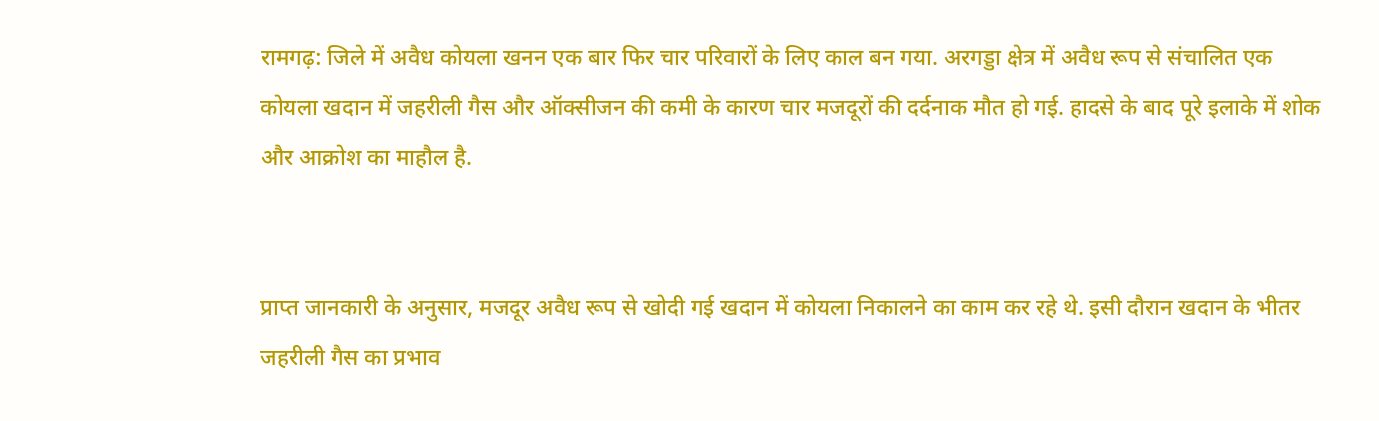रामगढ़: जिले में अवैध कोयला खनन एक बार फिर चार परिवारों के लिए काल बन गया. अरगड्डा क्षेत्र में अवैध रूप से संचालित एक कोयला खदान में जहरीली गैस और ऑक्सीजन की कमी के कारण चार मजदूरों की दर्दनाक मौत हो गई. हादसे के बाद पूरे इलाके में शोक और आक्रोश का माहौल है.


प्राप्त जानकारी के अनुसार, मजदूर अवैध रूप से खोदी गई खदान में कोयला निकालने का काम कर रहे थे. इसी दौरान खदान के भीतर जहरीली गैस का प्रभाव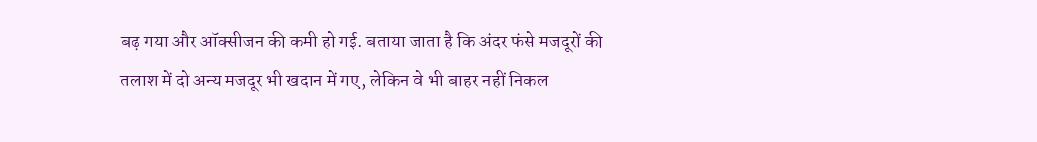बढ़ गया और ऑक्सीजन की कमी हो गई. बताया जाता है कि अंदर फंसे मजदूरों की तलाश में दो अन्य मजदूर भी खदान में गए, लेकिन वे भी बाहर नहीं निकल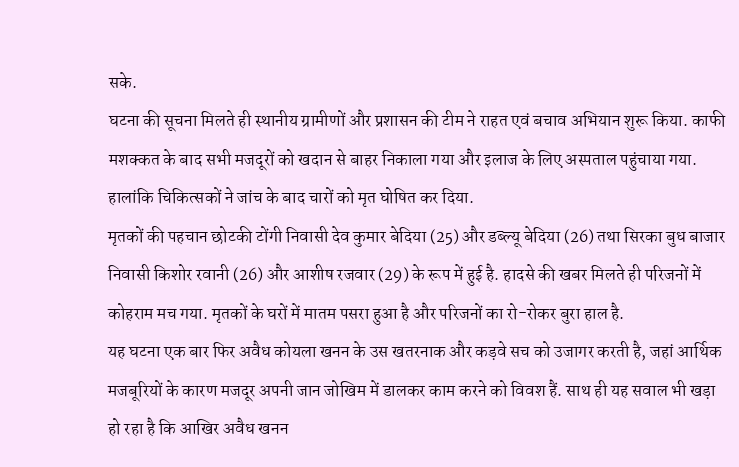सके.
घटना की सूचना मिलते ही स्थानीय ग्रामीणों और प्रशासन की टीम ने राहत एवं बचाव अभियान शुरू किया. काफी मशक्कत के बाद सभी मजदूरों को खदान से बाहर निकाला गया और इलाज के लिए अस्पताल पहुंचाया गया. हालांकि चिकित्सकों ने जांच के बाद चारों को मृत घोषित कर दिया.
मृतकों की पहचान छोटकी टोंगी निवासी देव कुमार बेदिया (25) और डब्ल्यू बेदिया (26) तथा सिरका बुध बाजार निवासी किशोर रवानी (26) और आशीष रजवार (29) के रूप में हुई है. हादसे की खबर मिलते ही परिजनों में कोहराम मच गया. मृतकों के घरों में मातम पसरा हुआ है और परिजनों का रो-रोकर बुरा हाल है.
यह घटना एक बार फिर अवैध कोयला खनन के उस खतरनाक और कड़वे सच को उजागर करती है, जहां आर्थिक मजबूरियों के कारण मजदूर अपनी जान जोखिम में डालकर काम करने को विवश हैं. साथ ही यह सवाल भी खड़ा हो रहा है कि आखिर अवैध खनन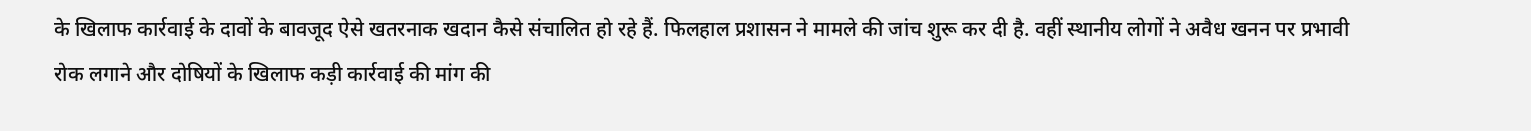के खिलाफ कार्रवाई के दावों के बावजूद ऐसे खतरनाक खदान कैसे संचालित हो रहे हैं. फिलहाल प्रशासन ने मामले की जांच शुरू कर दी है. वहीं स्थानीय लोगों ने अवैध खनन पर प्रभावी रोक लगाने और दोषियों के खिलाफ कड़ी कार्रवाई की मांग की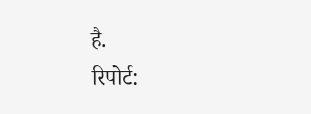है.
रिपोर्ट: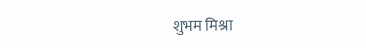शुभम मिश्रा